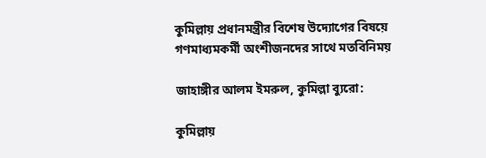কুমিল্লায় প্রধানমন্ত্রীর বিশেষ উদ্যোগের বিষয়ে গণমাধ্যমকর্মী অংশীজনদের সাথে মতবিনিময়

জাহাঙ্গীর আলম ইমরুল, কুমিল্লা ব্যুরো:

কুমিল্লায়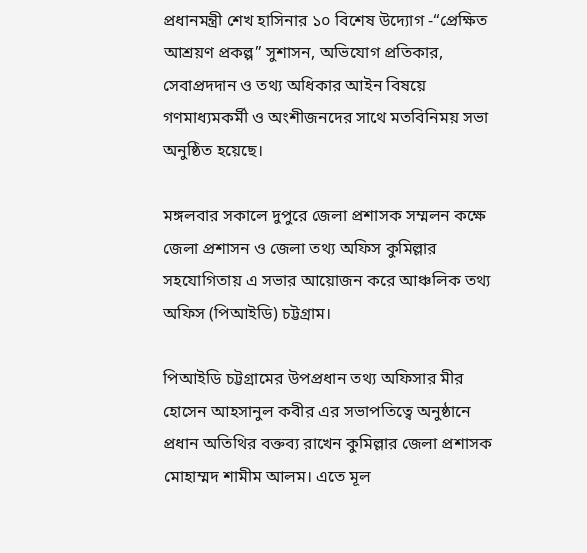প্রধানমন্ত্রী শেখ হাসিনার ১০ বিশেষ উদ্যোগ -“প্রেক্ষিত আশ্রয়ণ প্রকল্প” সুশাসন, অভিযোগ প্রতিকার, সেবাপ্রদদান ও তথ্য অধিকার আইন বিষয়ে গণমাধ্যমকর্মী ও অংশীজনদের সাথে মতবিনিময় সভা অনুষ্ঠিত হয়েছে।

মঙ্গলবার সকালে দুপুরে জেলা প্রশাসক সম্মলন কক্ষে জেলা প্রশাসন ও জেলা তথ্য অফিস কুমিল্লার সহযোগিতায় এ সভার আয়োজন করে আঞ্চলিক তথ্য অফিস (পিআইডি) চট্টগ্রাম।

পিআইডি চট্টগ্রামের উপপ্রধান তথ্য অফিসার মীর হোসেন আহসানুল কবীর এর সভাপতিত্বে অনুষ্ঠানে প্রধান অতিথির বক্তব্য রাখেন কুমিল্লার জেলা প্রশাসক মোহাম্মদ শামীম আলম। এতে মূল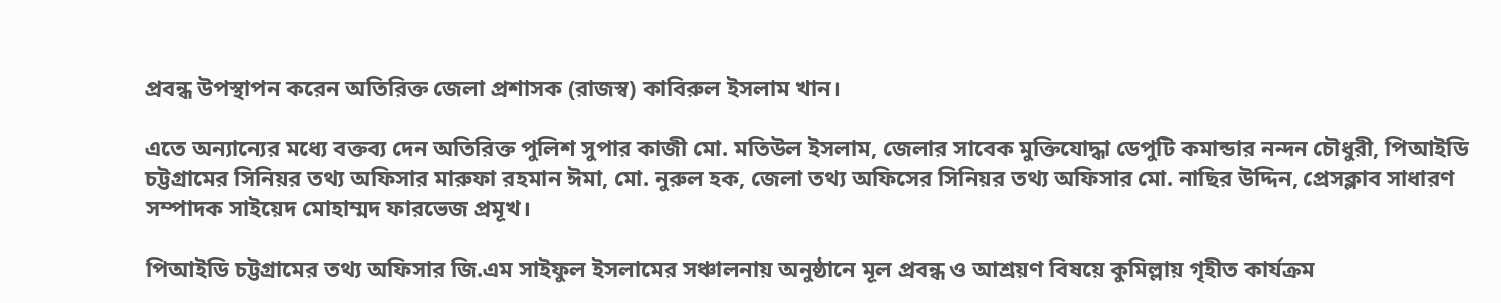প্রবন্ধ উপস্থাপন করেন অতিরিক্ত জেলা প্রশাসক (রাজস্ব) কাবিরুল ইসলাম খান।

এতে অন্যান্যের মধ্যে বক্তব্য দেন অতিরিক্ত পুলিশ সুপার কাজী মো. মতিউল ইসলাম, জেলার সাবেক মুক্তিযোদ্ধা ডেপুটি কমান্ডার নন্দন চৌধুরী, পিআইডি চট্টগ্রামের সিনিয়র তথ্য অফিসার মারুফা রহমান ঈমা, মো. নুরুল হক, জেলা তথ্য অফিসের সিনিয়র তথ্য অফিসার মো. নাছির উদ্দিন, প্রেসক্লাব সাধারণ সম্পাদক সাইয়েদ মোহাম্মদ ফারভেজ প্রমূখ।

পিআইডি চট্টগ্রামের তথ্য অফিসার জি.এম সাইফুল ইসলামের সঞ্চালনায় অনুষ্ঠানে মূল প্রবন্ধ ও আশ্রয়ণ বিষয়ে কুমিল্লায় গৃহীত কার্যক্রম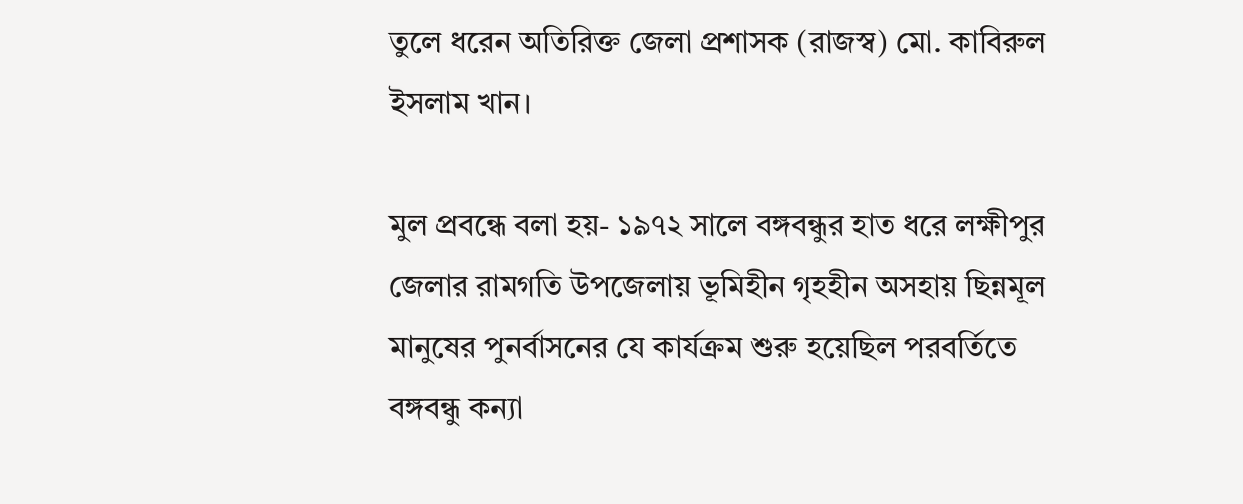তুলে ধরেন অতিরিক্ত জেলা প্রশাসক (রাজস্ব) মো. কাবিরুল ইসলাম খান।

মুল প্রবন্ধে বলা হয়- ১৯৭২ সালে বঙ্গবন্ধুর হাত ধরে লক্ষীপুর জেলার রামগতি উপজেলায় ভূমিহীন গৃহহীন অসহায় ছিন্নমূল মানুষের পুনর্বাসনের যে কার্যক্রম শুরু হয়েছিল পরবর্তিতে বঙ্গবন্ধু কন্যা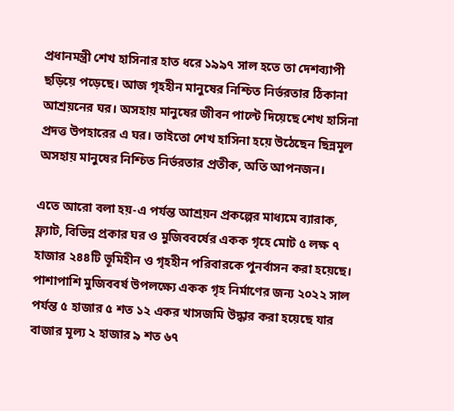প্রধানমন্ত্রী শেখ হাসিনার হাত ধরে ১৯৯৭ সাল হতে তা দেশব্যাপী ছড়িয়ে পড়েছে। আজ গৃহহীন মানুষের নিশ্চিত নির্ভরতার ঠিকানা আশ্রয়নের ঘর। অসহায় মানুষের জীবন পাল্টে দিয়েছে শেখ হাসিনা প্রদত্ত উপহারের এ ঘর। তাইতো শেখ হাসিনা হয়ে উঠেছেন ছিন্নমূল অসহায় মানুষের নিশ্চিত নির্ভরতার প্রতীক, অতি আপনজন।

এতে আরো বলা হয়-এ পর্যন্ত আশ্রয়ন প্রকল্পের মাধ্যমে ব্যারাক, ফ্ল্যাট, বিভিন্ন প্রকার ঘর ও মুজিববর্ষের একক গৃহে মোট ৫ লক্ষ ৭ হাজার ২৪৪টি ভূমিহীন ও গৃহহীন পরিবারকে পুনর্বাসন করা হয়েছে। পাশাপাশি মুজিববর্ষ উপলক্ষ্যে একক গৃহ নির্মাণের জন্য ২০২২ সাল পর্যন্ত ৫ হাজার ৫ শত ১২ একর খাসজমি উদ্ধার করা হয়েছে যার বাজার মূল্য ২ হাজার ৯ শত ৬৭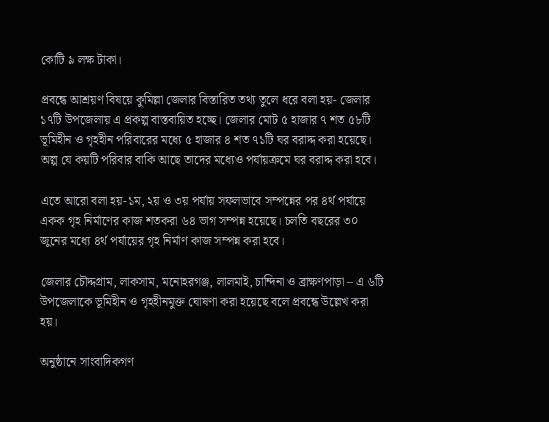কোটি ৯ লক্ষ টাকা।

প্রবন্ধে আশ্রয়ণ বিষয়ে কুমিল্লা জেলার বিস্তারিত তথ্য তুলে ধরে বলা হয়- জেলার ১৭টি উপজেলায় এ প্রকল্প বাস্তবায়িত হচ্ছে। জেলার মোট ৫ হাজার ৭ শত ৫৮টি ভূমিহীন ও গৃহহীন পরিবারের মধ্যে ৫ হাজার ৪ শত ৭১টি ঘর বরাদ্দ করা হয়েছে। অল্প যে কয়টি পরিবার বাকি আছে তাদের মধ্যেও পর্যায়ক্রমে ঘর বরাদ্দ করা হবে।

এতে আরো বলা হয়-১ম, ২য় ও ৩য় পর্যায় সফলভাবে সম্পন্নের পর ৪র্থ পর্যায়ে একক গৃহ নির্মাণের কাজ শতকরা ৬৪ ভাগ সম্পন্ন হয়েছে। চলতি বছরের ৩০ জুনের মধ্যে ৪র্থ পর্যায়ের গৃহ নির্মাণ কাজ সম্পন্ন করা হবে।

জেলার চৌদ্দগ্রাম, লাকসাম, মনোহরগঞ্জ, লালমাই, চান্দিনা ও ব্রাক্ষণপাড়া – এ ৬টি উপজেলাকে ভূমিহীন ও গৃহহীনমুক্ত ঘোষণা করা হয়েছে বলে প্রবন্ধে উল্লেখ করা হয়।

অনুষ্ঠানে সাংবাদিকগণ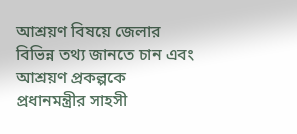আশ্রয়ণ বিষয়ে জেলার বিভিন্ন তথ্য জানতে চান এবং আশ্রয়ণ প্রকল্পকে প্রধানমন্ত্রীর সাহসী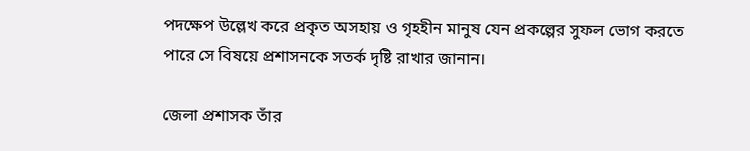পদক্ষেপ উল্লেখ করে প্রকৃত অসহায় ও গৃহহীন মানুষ যেন প্রকল্পের সুফল ভোগ করতে পারে সে বিষয়ে প্রশাসনকে সতর্ক দৃষ্টি রাখার জানান।

জেলা প্রশাসক তাঁর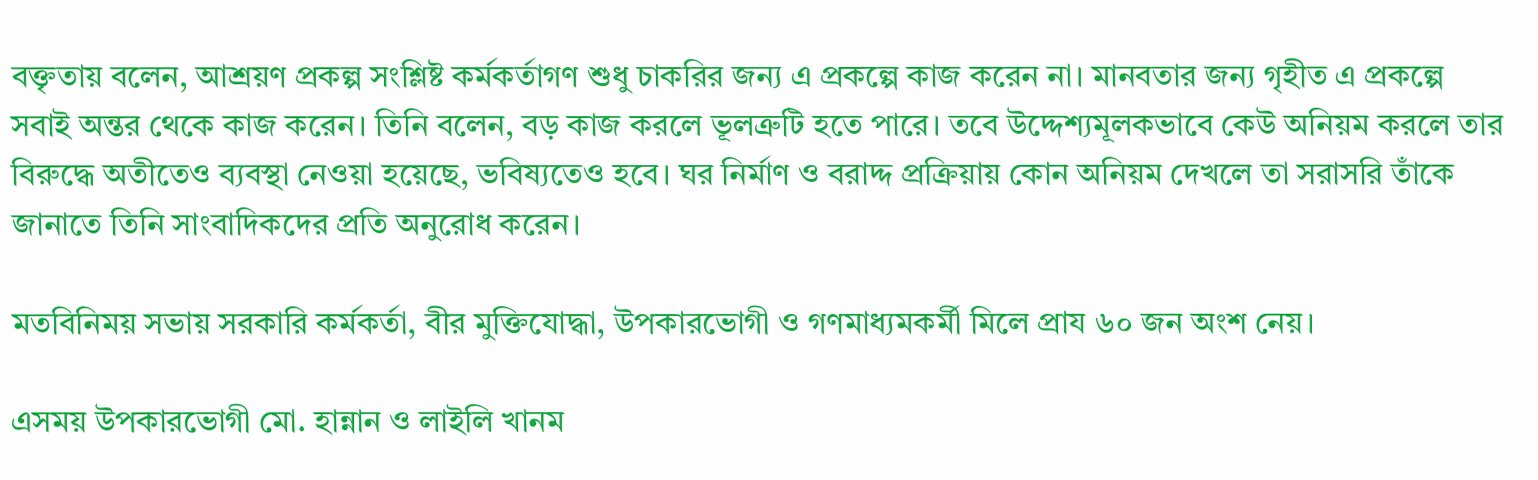বক্তৃতায় বলেন, আশ্রয়ণ প্রকল্প সংশ্লিষ্ট কর্মকর্তাগণ শুধু চাকরির জন্য এ প্রকল্পে কাজ করেন না। মানবতার জন্য গৃহীত এ প্রকল্পে সবাই অন্তর থেকে কাজ করেন। তিনি বলেন, বড় কাজ করলে ভূলত্রুটি হতে পারে। তবে উদ্দেশ্যমূলকভাবে কেউ অনিয়ম করলে তার বিরুদ্ধে অতীতেও ব্যবস্থা নেওয়া হয়েছে, ভবিষ্যতেও হবে। ঘর নির্মাণ ও বরাদ্দ প্রক্রিয়ায় কোন অনিয়ম দেখলে তা সরাসরি তাঁকে জানাতে তিনি সাংবাদিকদের প্রতি অনুরোধ করেন।

মতবিনিময় সভায় সরকারি কর্মকর্তা, বীর মুক্তিযোদ্ধা, উপকারভোগী ও গণমাধ্যমকর্মী মিলে প্রায ৬০ জন অংশ নেয়।

এসময় উপকারভোগী মো. হান্নান ও লাইলি খানম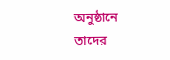অনুষ্ঠানে তাদের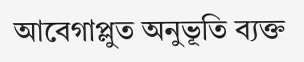আবেগাপ্লুত অনুভূতি ব্যক্ত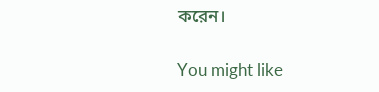করেন।

You might like